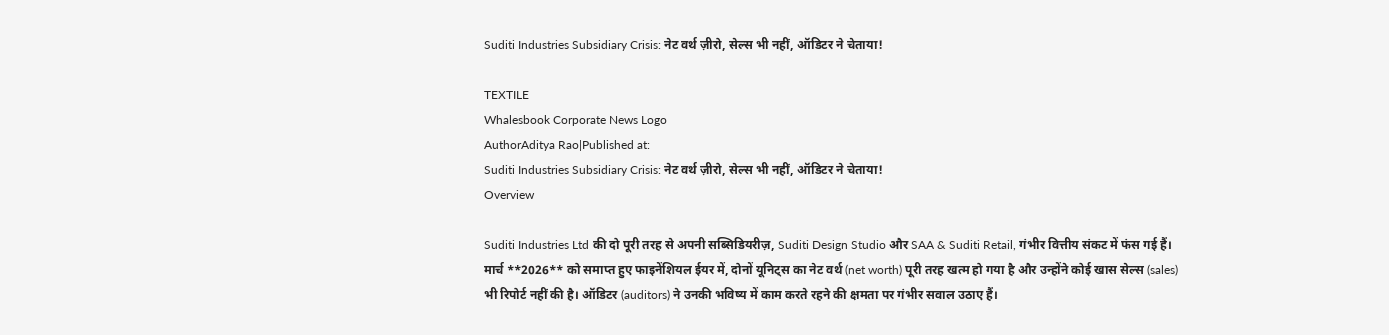Suditi Industries Subsidiary Crisis: नेट वर्थ ज़ीरो, सेल्स भी नहीं, ऑडिटर ने चेताया!

TEXTILE
Whalesbook Corporate News Logo
AuthorAditya Rao|Published at:
Suditi Industries Subsidiary Crisis: नेट वर्थ ज़ीरो, सेल्स भी नहीं, ऑडिटर ने चेताया!
Overview

Suditi Industries Ltd की दो पूरी तरह से अपनी सब्सिडियरीज़, Suditi Design Studio और SAA & Suditi Retail, गंभीर वित्तीय संकट में फंस गई हैं। मार्च **2026** को समाप्त हुए फाइनेंशियल ईयर में, दोनों यूनिट्स का नेट वर्थ (net worth) पूरी तरह खत्म हो गया है और उन्होंने कोई खास सेल्स (sales) भी रिपोर्ट नहीं की है। ऑडिटर (auditors) ने उनकी भविष्य में काम करते रहने की क्षमता पर गंभीर सवाल उठाए हैं।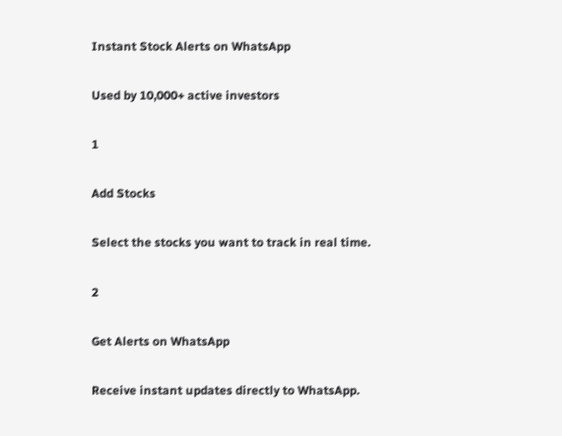Instant Stock Alerts on WhatsApp

Used by 10,000+ active investors

1

Add Stocks

Select the stocks you want to track in real time.

2

Get Alerts on WhatsApp

Receive instant updates directly to WhatsApp.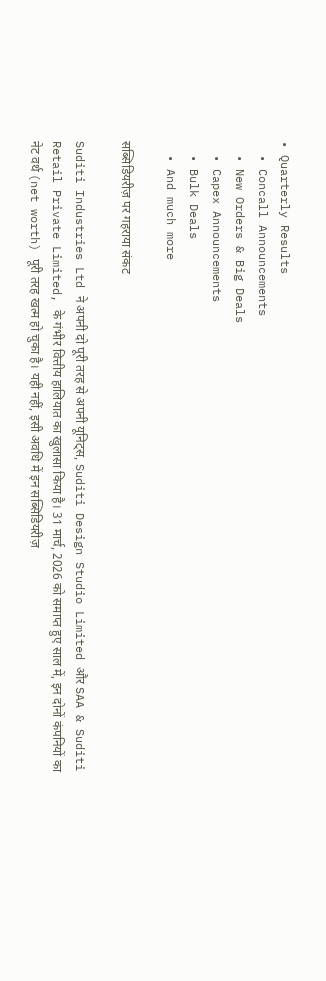• Quarterly Results
  • Concall Announcements
  • New Orders & Big Deals
  • Capex Announcements
  • Bulk Deals
  • And much more

सब्सिडियरीज़ पर गहराया संकट

Suditi Industries Ltd ने अपनी दो पूरी तरह से अपनी यूनिट्स, Suditi Design Studio Limited और SAA & Suditi Retail Private Limited, के गंभीर वित्तीय हालियात का खुलासा किया है। 31 मार्च, 2026 को समाप्त हुए साल में, इन दोनों कंपनियों का नेट वर्थ (net worth) पूरी तरह खत्म हो चुका है। यही नहीं, इसी अवधि में इन सब्सिडियरीज़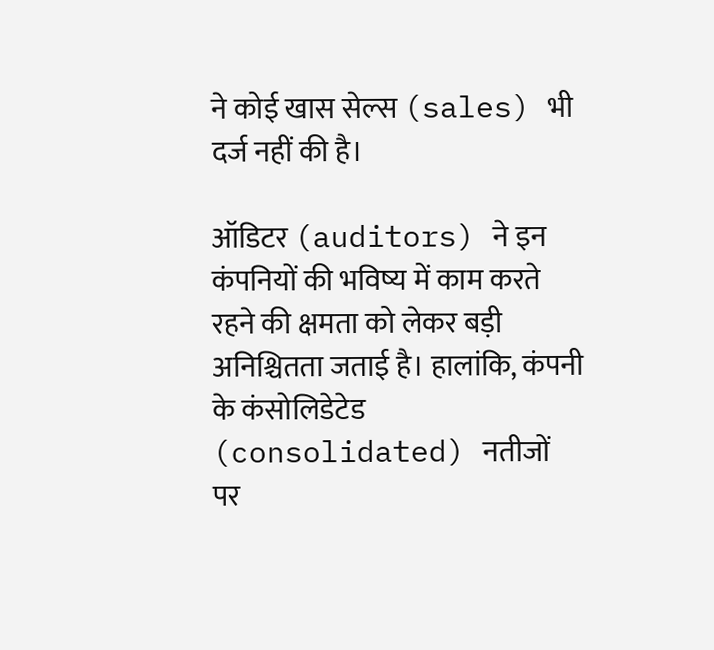ने कोई खास सेल्स (sales) भी दर्ज नहीं की है।

ऑडिटर (auditors) ने इन कंपनियों की भविष्य में काम करते रहने की क्षमता को लेकर बड़ी अनिश्चितता जताई है। हालांकि, कंपनी के कंसोलिडेटेड (consolidated) नतीजों पर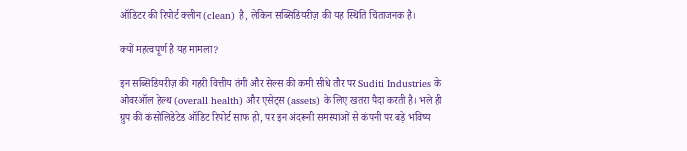ऑडिटर की रिपोर्ट क्लीन (clean) है, लेकिन सब्सिडियरीज़ की यह स्थिति चिंताजनक है।

क्यों महत्वपूर्ण है यह मामला?

इन सब्सिडियरीज़ की गहरी वित्तीय तंगी और सेल्स की कमी सीधे तौर पर Suditi Industries के ओवरऑल हेल्थ (overall health) और एसेट्स (assets) के लिए खतरा पैदा करती है। भले ही ग्रुप की कंसोलिडेटेड ऑडिट रिपोर्ट साफ हो, पर इन अंदरूनी समस्याओं से कंपनी पर बड़े भविष्य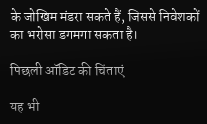के जोखिम मंडरा सकते हैं, जिससे निवेशकों का भरोसा डगमगा सकता है।

पिछली ऑडिट की चिंताएं

यह भी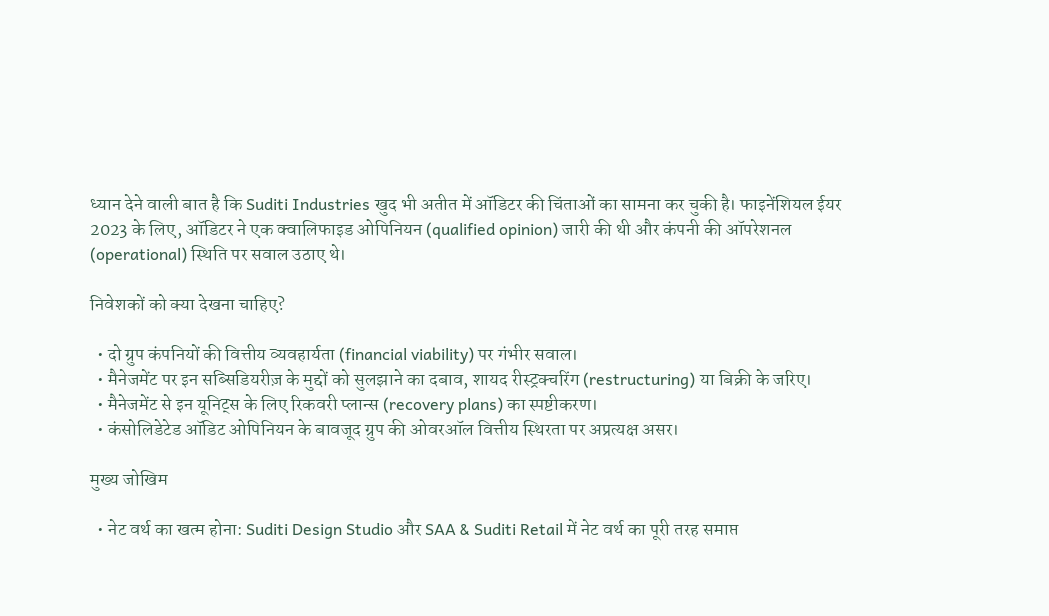ध्यान देने वाली बात है कि Suditi Industries खुद भी अतीत में ऑडिटर की चिंताओं का सामना कर चुकी है। फाइनेंशियल ईयर 2023 के लिए, ऑडिटर ने एक क्वालिफाइड ओपिनियन (qualified opinion) जारी की थी और कंपनी की ऑपरेशनल (operational) स्थिति पर सवाल उठाए थे।

निवेशकों को क्या देखना चाहिए?

  • दो ग्रुप कंपनियों की वित्तीय व्यवहार्यता (financial viability) पर गंभीर सवाल।
  • मैनेजमेंट पर इन सब्सिडियरीज़ के मुद्दों को सुलझाने का दबाव, शायद रीस्ट्रक्चरिंग (restructuring) या बिक्री के जरिए।
  • मैनेजमेंट से इन यूनिट्स के लिए रिकवरी प्लान्स (recovery plans) का स्पष्टीकरण।
  • कंसोलिडेटेड ऑडिट ओपिनियन के बावजूद ग्रुप की ओवरऑल वित्तीय स्थिरता पर अप्रत्यक्ष असर।

मुख्य जोखिम

  • नेट वर्थ का खत्म होना: Suditi Design Studio और SAA & Suditi Retail में नेट वर्थ का पूरी तरह समाप्त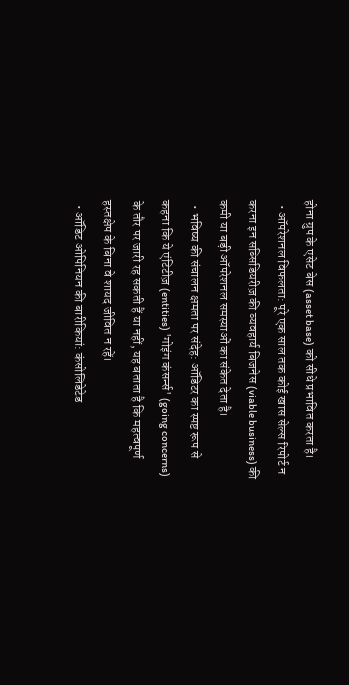होना ग्रुप के एसेट बेस (asset base) को सीधे प्रभावित करता है।
  • ऑपरेशनल विफलता: पूरे एक साल तक कोई खास सेल्स रिपोर्ट न करना इन सब्सिडियरीज़ की व्यवहार्य बिजनेस (viable business) की कमी या बड़ी ऑपरेशनल समस्याओं का संकेत देता है।
  • भविष्य की संचालन क्षमता पर संदेह: ऑडिटर का स्पष्ट रूप से कहना कि ये एंटिटीज़ (entities) 'गोइंग कंसर्न्स' (going concerns) के तौर पर जारी रह सकती हैं या नहीं, यह बताता है कि महत्वपूर्ण हस्तक्षेप के बिना वे शायद जीवित न रहें।
  • ऑडिट ओपिनियन की बारीकियां: कंसोलिडेटेड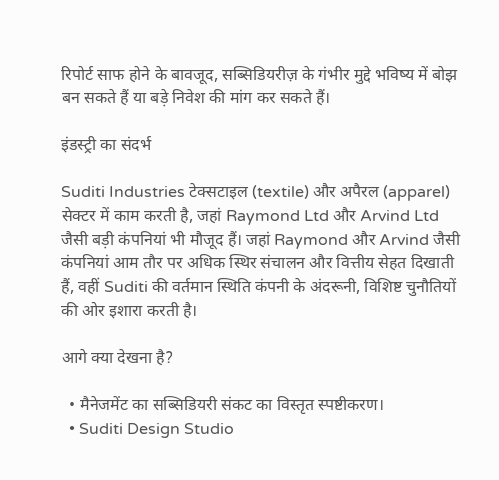रिपोर्ट साफ होने के बावजूद, सब्सिडियरीज़ के गंभीर मुद्दे भविष्य में बोझ बन सकते हैं या बड़े निवेश की मांग कर सकते हैं।

इंडस्ट्री का संदर्भ

Suditi Industries टेक्सटाइल (textile) और अपैरल (apparel) सेक्टर में काम करती है, जहां Raymond Ltd और Arvind Ltd जैसी बड़ी कंपनियां भी मौजूद हैं। जहां Raymond और Arvind जैसी कंपनियां आम तौर पर अधिक स्थिर संचालन और वित्तीय सेहत दिखाती हैं, वहीं Suditi की वर्तमान स्थिति कंपनी के अंदरूनी, विशिष्ट चुनौतियों की ओर इशारा करती है।

आगे क्या देखना है?

  • मैनेजमेंट का सब्सिडियरी संकट का विस्तृत स्पष्टीकरण।
  • Suditi Design Studio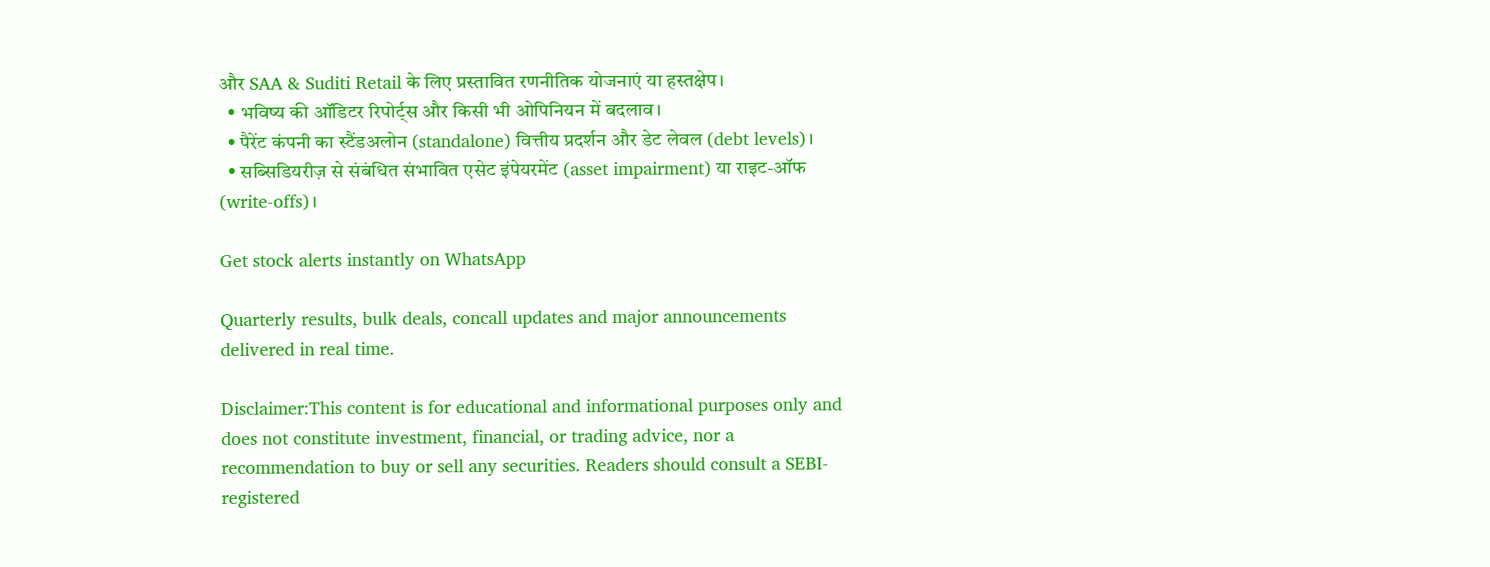और SAA & Suditi Retail के लिए प्रस्तावित रणनीतिक योजनाएं या हस्तक्षेप।
  • भविष्य की ऑडिटर रिपोर्ट्स और किसी भी ओपिनियन में बदलाव।
  • पैरेंट कंपनी का स्टैंडअलोन (standalone) वित्तीय प्रदर्शन और डेट लेवल (debt levels)।
  • सब्सिडियरीज़ से संबंधित संभावित एसेट इंपेयरमेंट (asset impairment) या राइट-ऑफ (write-offs)।

Get stock alerts instantly on WhatsApp

Quarterly results, bulk deals, concall updates and major announcements delivered in real time.

Disclaimer:This content is for educational and informational purposes only and does not constitute investment, financial, or trading advice, nor a recommendation to buy or sell any securities. Readers should consult a SEBI-registered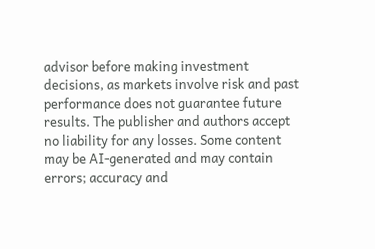advisor before making investment decisions, as markets involve risk and past performance does not guarantee future results. The publisher and authors accept no liability for any losses. Some content may be AI-generated and may contain errors; accuracy and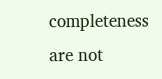completeness are not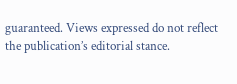guaranteed. Views expressed do not reflect the publication’s editorial stance.